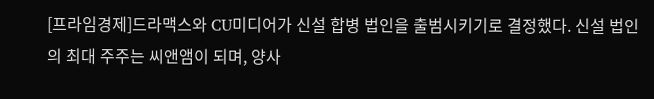[프라임경제]드라맥스와 CU미디어가 신설 합병 법인을 출범시키기로 결정했다. 신설 법인의 최대 주주는 씨앤앰이 되며, 양사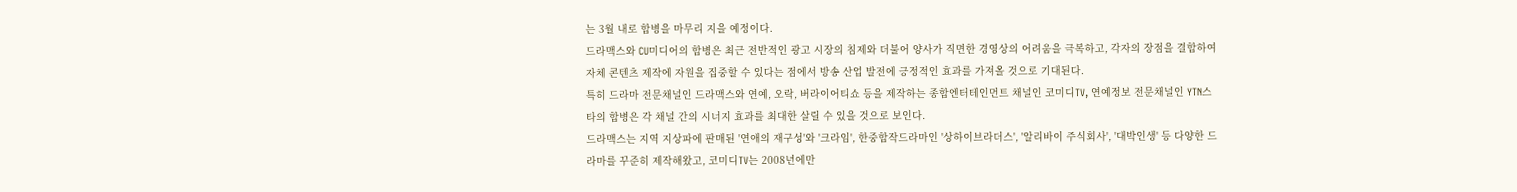는 3월 내로 합병을 마무리 지을 예정이다.
드라맥스와 CU미디어의 합병은 최근 전반적인 광고 시장의 침제와 더불어 양사가 직면한 경영상의 어려움을 극복하고, 각자의 장점을 결합하여 자체 콘텐츠 제작에 자원을 집중할 수 있다는 점에서 방송 산업 발전에 긍정적인 효과를 가져올 것으로 기대된다.
특히 드라마 전문채널인 드라맥스와 연예, 오락, 버라이어티쇼 등을 제작하는 종합엔터테인먼트 채널인 코미디TV, 연예정보 전문채널인 YTN스타의 합병은 각 채널 간의 시너지 효과를 최대한 살릴 수 있을 것으로 보인다.
드라맥스는 지역 지상파에 판매된 '연애의 재구성'와 '크라임', 한중합작드라마인 '상하이브라더스', '알리바이 주식회사', '대박인생' 등 다양한 드라마를 꾸준히 제작해왔고, 코미디TV는 2008년에만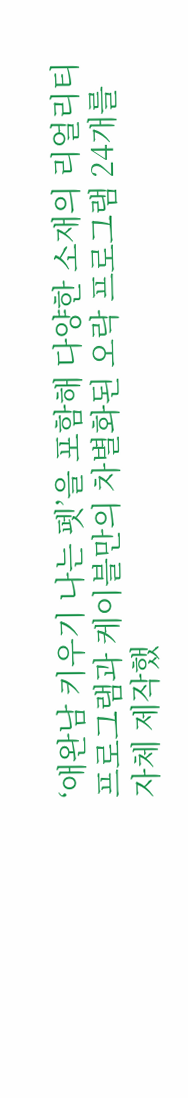‘애완남 키우기 나는 펫’을 포함해 다양한 소재의 리얼리티 프로그램과 케이블만의 차별화된 오락 프로그램 24개를 자체 제작했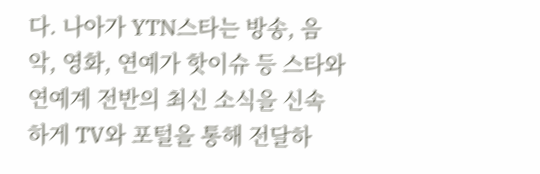다. 나아가 YTN스타는 방송, 음악, 영화, 연예가 핫이슈 등 스타와 연예계 전반의 최신 소식을 신속하게 TV와 포털을 통해 전달하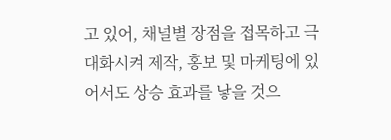고 있어, 채널별 장점을 접목하고 극대화시켜 제작, 홍보 및 마케팅에 있어서도 상승 효과를 낳을 것으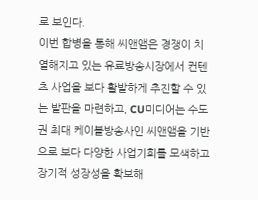로 보인다.
이번 합병을 통해 씨앤앰은 경쟁이 치열해지고 있는 유료방송시장에서 컨텐츠 사업을 보다 활발하게 추진할 수 있는 발판을 마련하고, CU미디어는 수도권 최대 케이블방송사인 씨앤앰을 기반으로 보다 다양한 사업기회를 모색하고 장기적 성장성을 확보해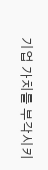기업 가치를 부각시키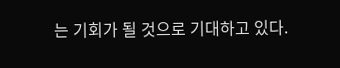는 기회가 될 것으로 기대하고 있다.